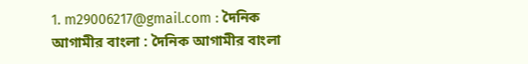1. m29006217@gmail.com : দৈনিক আগামীর বাংলা : দৈনিক আগামীর বাংলা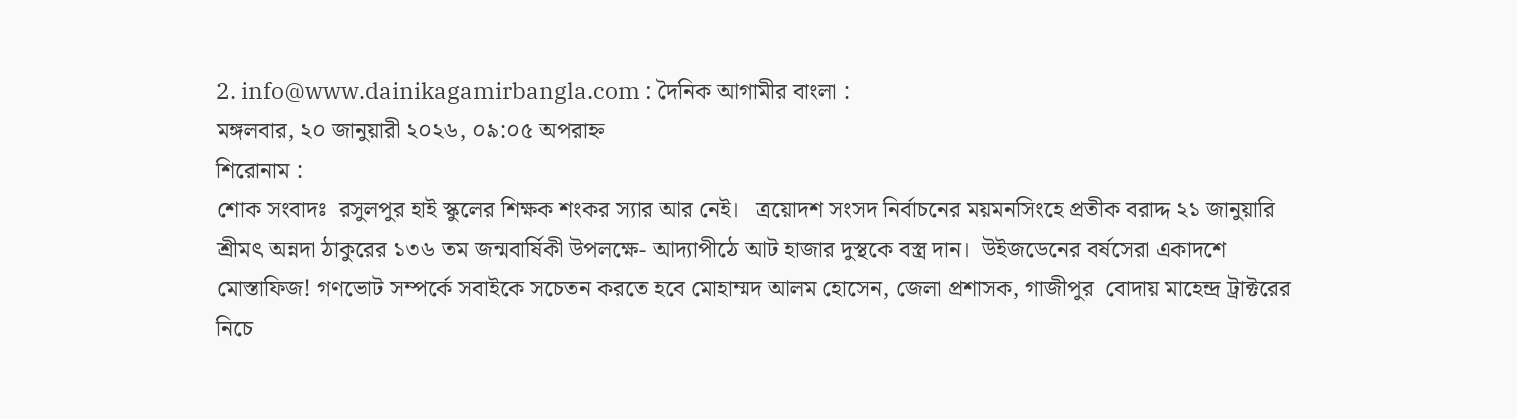2. info@www.dainikagamirbangla.com : দৈনিক আগামীর বাংলা :
মঙ্গলবার, ২০ জানুয়ারী ২০২৬, ০৯:০৫ অপরাহ্ন
শিরোনাম :
শোক সংবাদঃ  রসুলপুর হাই স্কুলের শিক্ষক শংকর স্যার আর নেই।   ত্রয়োদশ সংসদ নির্বাচনের ময়মনসিংহে প্রতীক বরাদ্দ ২১ জানুয়ারি শ্রীমৎ অন্নদা ঠাকুরের ১৩৬ তম জন্মবার্ষিকী উপলক্ষে- আদ্যাপীঠে আট‌ হাজার দুস্থকে বস্ত্র দান।  উইজডেনের বর্ষসেরা একাদশে মোস্তাফিজ! গণভোট সম্পর্কে সবাইকে সচেতন করতে হবে মোহাম্মদ আলম হোসেন, জেলা প্রশাসক, গাজীপুর  বোদায় মাহেন্দ্র ট্রাক্টরের নিচে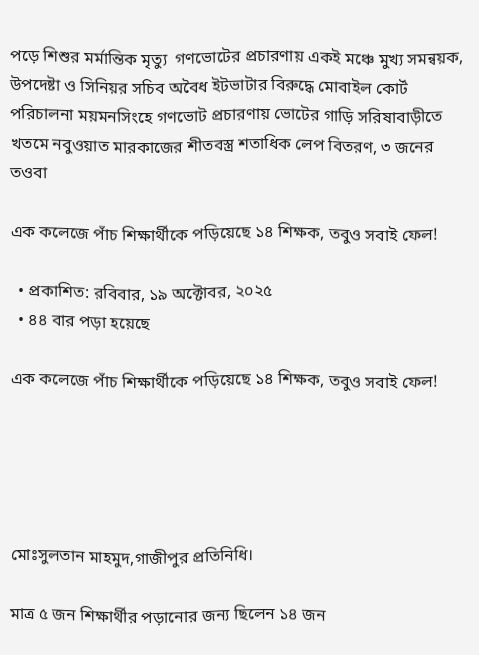পড়ে শিশুর মর্মান্তিক মৃত্যু  গণভোটের প্রচারণায় একই মঞ্চে মুখ্য সমন্বয়ক, উপদেষ্টা ও সিনিয়র সচিব অবৈধ ইটভাটার বিরুদ্ধে মোবাইল কোর্ট পরিচালনা ময়মনসিংহে গণভোট প্রচারণায় ভোটের গাড়ি সরিষাবাড়ীতে খতমে নবুওয়াত মারকাজের শীতবস্ত্র শতাধিক লেপ বিতরণ, ৩ জনের তওবা

এক কলেজে পাঁচ শিক্ষার্থীকে পড়িয়েছে ১৪ শিক্ষক, তবুও সবাই ফেল!

  • প্রকাশিত: রবিবার, ১৯ অক্টোবর, ২০২৫
  • ৪৪ বার পড়া হয়েছে

এক কলেজে পাঁচ শিক্ষার্থীকে পড়িয়েছে ১৪ শিক্ষক, তবুও সবাই ফেল!





মোঃসুলতান মাহমুদ,গাজীপুর প্রতিনিধি।

মাত্র ৫ জন শিক্ষার্থীর পড়ানোর জন্য ছিলেন ১৪ জন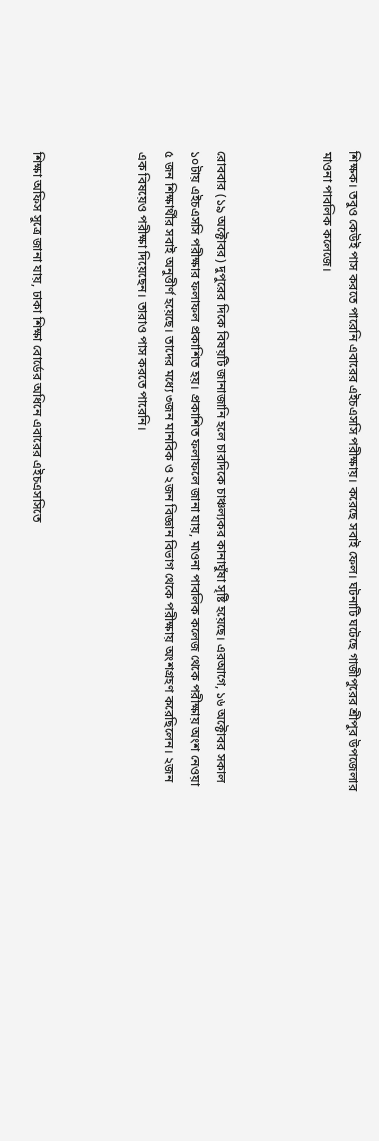শিক্ষক। তবুও কেউই পাস করতে পারেনি এবারের এইচএসসি পরীক্ষায়। করেছে সবাই ফেল। ঘটনাটি ঘটেছে গাজীপুরের শ্রীপুর উপজেলার মাওনা পাবলিক কলেজে।



রোববার (১৯ অক্টোবর) দুপুরের দিকে বিষয়টি জানাজানি হলে চারদিকে চাঞ্চল্যকর কানাঘুঁষা সৃষ্টি হয়েছে। এরআগে, ১৬ অক্টোবর সকাল ১০টায় এইচএসসি পরীক্ষার ফলাফল প্রকাশিত হয়। প্রকাশিত ফলাফলে জানা যায়, মাওনা পাবলিক কলেজ থেকে পরীক্ষায় অংশ নেওয়া ৫ জন শিক্ষার্থীর সবাই অনুত্তীর্ণ হয়েছে। তাদের মধ্যে ৩জন মানবিক ও ২জন বিজ্ঞান বিভাগ থেকে পরীক্ষায় অংশগ্রহণ করেছিলেন। ২জন এক বিষয়েও পরীক্ষা দিয়েছেন। তারাও পাস করতে পারেনি।



শিক্ষা অফিস সুত্রে জানা যায়, ঢাকা শিক্ষা বোর্ডের অধিনে এবারের এইচএসসিতে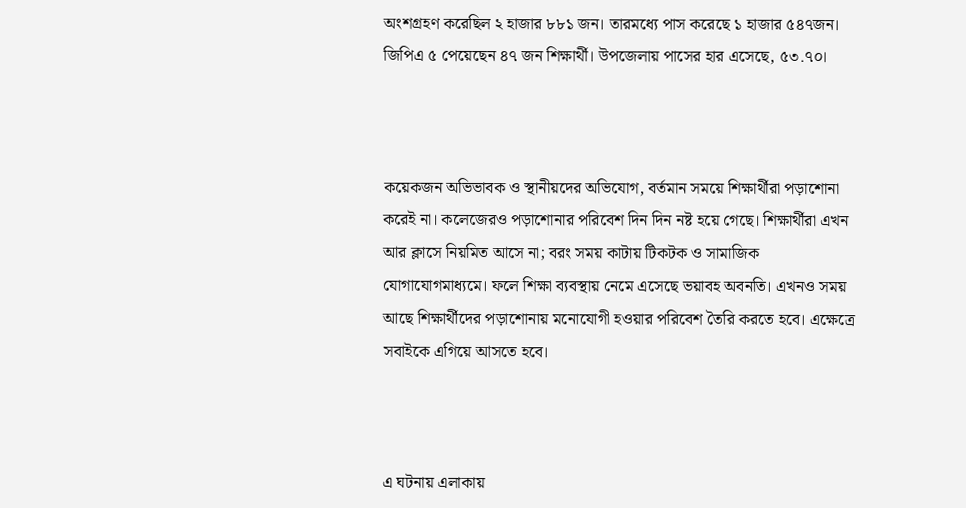অংশগ্রহণ করেছিল ২ হাজার ৮৮১ জন। তারমধ্যে পাস করেছে ১ হাজার ৫৪৭জন। জিপিএ ৫ পেয়েছেন ৪৭ জন শিক্ষার্থী। উপজেলায় পাসের হার এসেছে, ৫৩.৭০।



কয়েকজন অভিভাবক ও স্থানীয়দের অভিযোগ, বর্তমান সময়ে শিক্ষার্থীরা পড়াশোনা করেই না। কলেজেরও পড়াশোনার পরিবেশ দিন দিন নষ্ট হয়ে গেছে। শিক্ষার্থীরা এখন আর ক্লাসে নিয়মিত আসে না; বরং সময় কাটায় টিকটক ও সামাজিক যোগাযোগমাধ্যমে। ফলে শিক্ষা ব্যবস্থায় নেমে এসেছে ভয়াবহ অবনতি। এখনও সময় আছে শিক্ষার্থীদের পড়াশোনায় মনোযোগী হওয়ার পরিবেশ তৈরি করতে হবে। এক্ষেত্রে সবাইকে এগিয়ে আসতে হবে।



এ ঘটনায় এলাকায়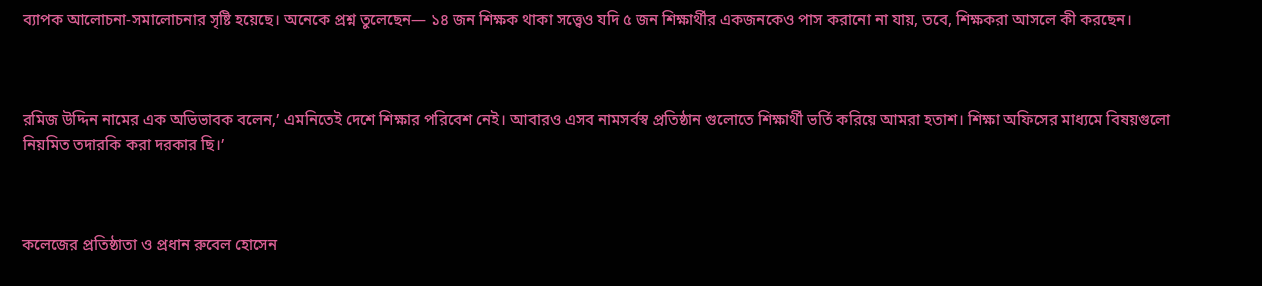ব্যাপক আলোচনা-সমালোচনার সৃষ্টি হয়েছে। অনেকে প্রশ্ন তুলেছেন— ১৪ জন শিক্ষক থাকা সত্ত্বেও যদি ৫ জন শিক্ষার্থীর একজনকেও পাস করানো না যায়, তবে, শিক্ষকরা আসলে কী করছেন।



রমিজ উদ্দিন নামের এক অভিভাবক বলেন,’ এমনিতেই দেশে শিক্ষার পরিবেশ নেই। আবারও এসব নামসর্বস্ব প্রতিষ্ঠান গুলোতে শিক্ষার্থী ভর্তি করিয়ে আমরা হতাশ। শিক্ষা অফিসের মাধ্যমে বিষয়গুলো নিয়মিত তদারকি করা দরকার ছি।’



কলেজের প্রতিষ্ঠাতা ও প্রধান রুবেল হোসেন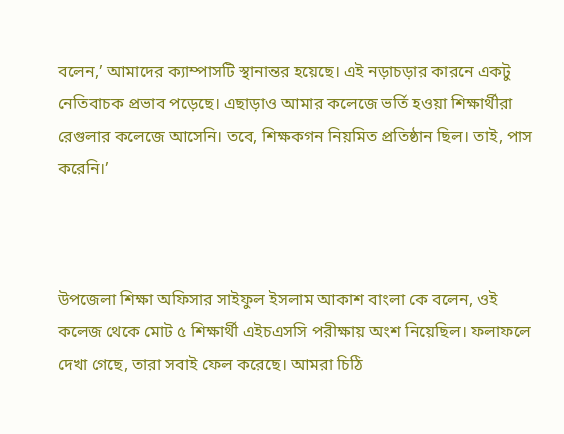বলেন,’ আমাদের ক্যাম্পাসটি স্থানান্তর হয়েছে। এই নড়াচড়ার কারনে একটু নেতিবাচক প্রভাব পড়েছে। এছাড়াও আমার কলেজে ভর্তি হওয়া শিক্ষার্থীরা রেগুলার কলেজে আসেনি। তবে, শিক্ষকগন নিয়মিত প্রতিষ্ঠান ছিল। তাই, পাস করেনি।’



উপজেলা শিক্ষা অফিসার সাইফুল ইসলাম আকাশ বাংলা কে বলেন, ওই কলেজ থেকে মোট ৫ শিক্ষার্থী এইচএসসি পরীক্ষায় অংশ নিয়েছিল। ফলাফলে দেখা গেছে, তারা সবাই ফেল করেছে। আমরা চিঠি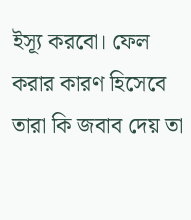ইস্যূ করবো। ফেল করার কারণ হিসেবে তারা কি জবাব দেয় তা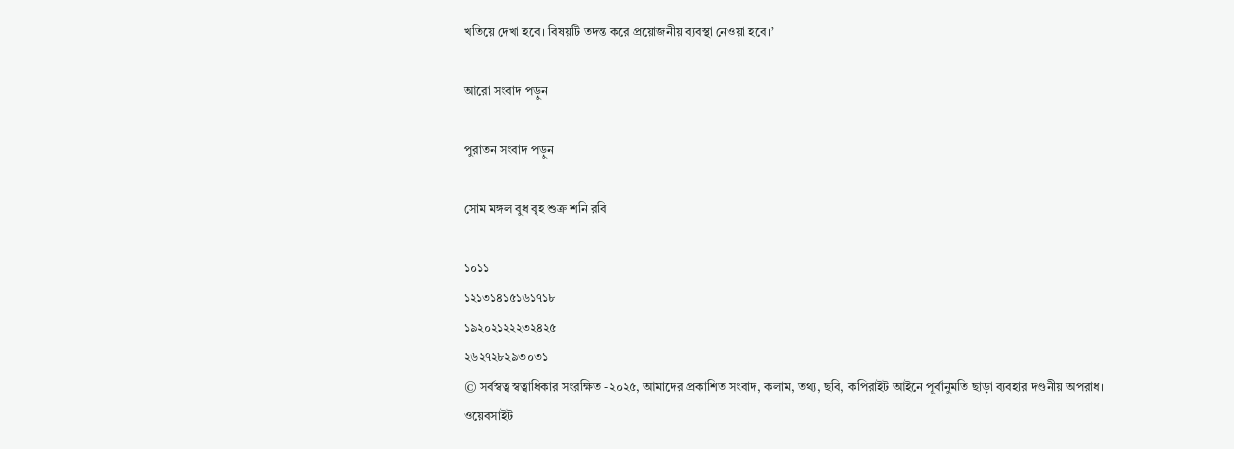খতিয়ে দেখা হবে। বিষয়টি তদন্ত করে প্রয়োজনীয় ব্যবস্থা নেওয়া হবে।’

আরো সংবাদ পড়ুন

পুরাতন সংবাদ পড়ুন

সোম মঙ্গল বুধ বৃহ শুক্র শনি রবি

১০১১
১২১৩১৪১৫১৬১৭১৮
১৯২০২১২২২৩২৪২৫
২৬২৭২৮২৯৩০৩১
© সর্বস্বত্ব স্বত্বাধিকার সংরক্ষিত -২০২৫, আমাদের প্রকাশিত সংবাদ, কলাম, তথ্য, ছবি, কপিরাইট আইনে পূর্বানুমতি ছাড়া ব্যবহার দণ্ডনীয় অপরাধ।
ওয়েবসাইট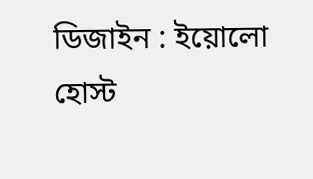ডিজাইন : ইয়োলো হোস্ট